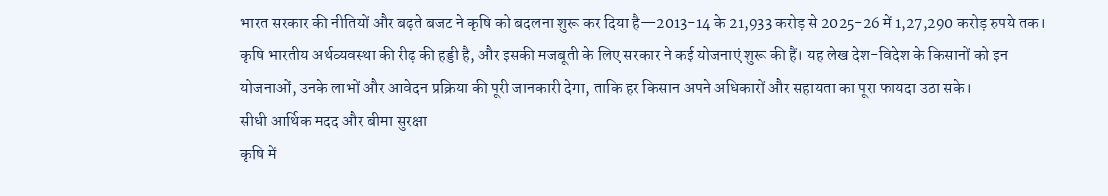भारत सरकार की नीतियों और बढ़ते बजट ने कृषि को बदलना शुरू कर दिया है—2013-14 के 21,933 करोड़ से 2025-26 में 1,27,290 करोड़ रुपये तक।
कृषि भारतीय अर्थव्यवस्था की रीढ़ की हड्डी है, और इसकी मजबूती के लिए सरकार ने कई योजनाएं शुरू की हैं। यह लेख देश-विदेश के किसानों को इन योजनाओं, उनके लाभों और आवेदन प्रक्रिया की पूरी जानकारी देगा, ताकि हर किसान अपने अधिकारों और सहायता का पूरा फायदा उठा सके।
सीधी आर्थिक मदद और बीमा सुरक्षा
कृषि में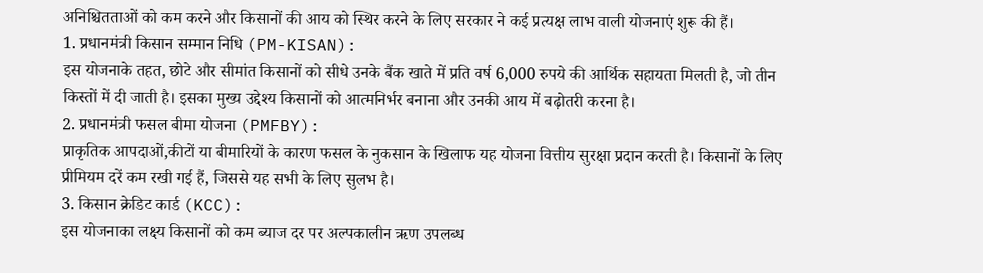अनिश्चितताओं को कम करने और किसानों की आय को स्थिर करने के लिए सरकार ने कई प्रत्यक्ष लाभ वाली योजनाएं शुरू की हैं।
1. प्रधानमंत्री किसान सम्मान निधि (PM-KISAN):
इस योजनाके तहत, छोटे और सीमांत किसानों को सीधे उनके बैंक खाते में प्रति वर्ष 6,000 रुपये की आर्थिक सहायता मिलती है, जो तीन किस्तों में दी जाती है। इसका मुख्य उद्देश्य किसानों को आत्मनिर्भर बनाना और उनकी आय में बढ़ोतरी करना है।
2. प्रधानमंत्री फसल बीमा योजना (PMFBY):
प्राकृतिक आपदाओं,कीटों या बीमारियों के कारण फसल के नुकसान के खिलाफ यह योजना वित्तीय सुरक्षा प्रदान करती है। किसानों के लिए प्रीमियम दरें कम रखी गई हैं, जिससे यह सभी के लिए सुलभ है।
3. किसान क्रेडिट कार्ड (KCC):
इस योजनाका लक्ष्य किसानों को कम ब्याज दर पर अल्पकालीन ऋण उपलब्ध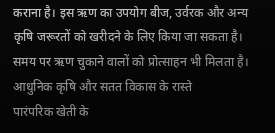कराना है। इस ऋण का उपयोग बीज, उर्वरक और अन्य कृषि जरूरतों को खरीदने के लिए किया जा सकता है। समय पर ऋण चुकाने वालों को प्रोत्साहन भी मिलता है।
आधुनिक कृषि और सतत विकास के रास्ते
पारंपरिक खेती के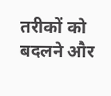तरीकों को बदलने और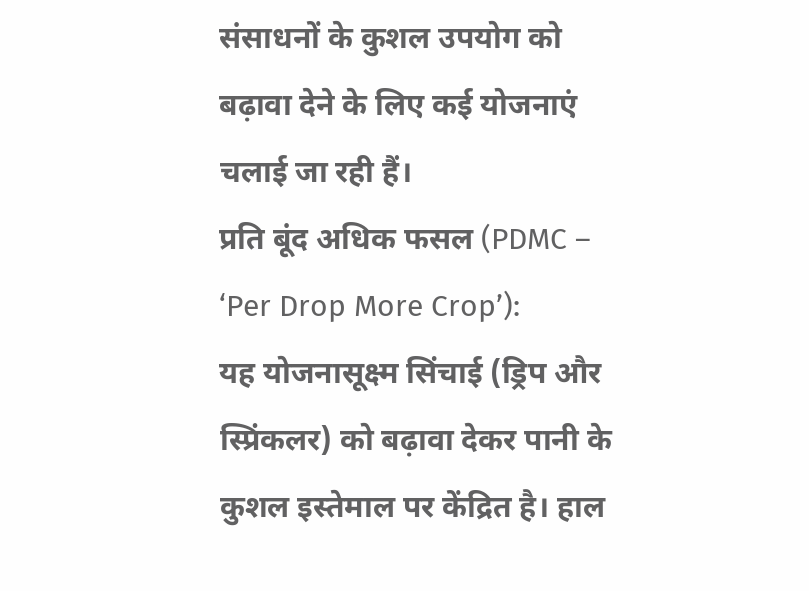संसाधनों के कुशल उपयोग को बढ़ावा देने के लिए कई योजनाएं चलाई जा रही हैं।
प्रति बूंद अधिक फसल (PDMC – ‘Per Drop More Crop’):
यह योजनासूक्ष्म सिंचाई (ड्रिप और स्प्रिंकलर) को बढ़ावा देकर पानी के कुशल इस्तेमाल पर केंद्रित है। हाल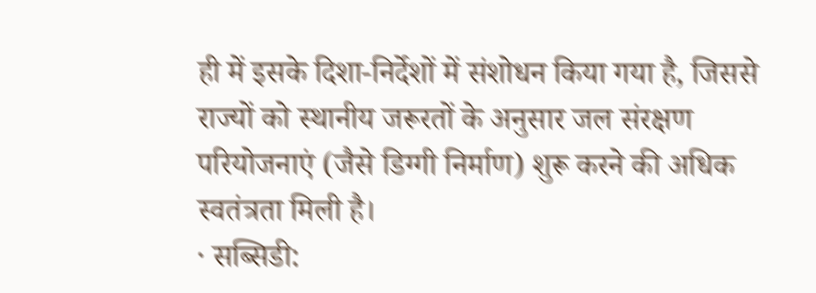ही में इसके दिशा-निर्देशों में संशोधन किया गया है, जिससे राज्यों को स्थानीय जरूरतों के अनुसार जल संरक्षण परियोजनाएं (जैसे डिग्गी निर्माण) शुरू करने की अधिक स्वतंत्रता मिली है।
· सब्सिडी: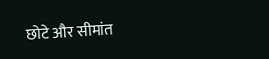छोटे और सीमांत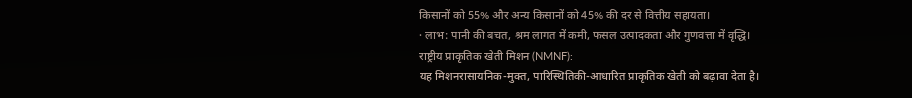किसानों को 55% और अन्य किसानों को 45% की दर से वित्तीय सहायता।
· लाभ: पानी की बचत, श्रम लागत में कमी, फसल उत्पादकता और गुणवत्ता में वृद्धि।
राष्ट्रीय प्राकृतिक खेती मिशन (NMNF):
यह मिशनरासायनिक-मुक्त, पारिस्थितिकी-आधारित प्राकृतिक खेती को बढ़ावा देता है।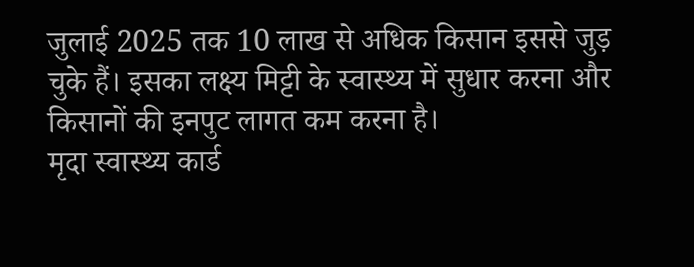जुलाई 2025 तक 10 लाख से अधिक किसान इससे जुड़ चुके हैं। इसका लक्ष्य मिट्टी के स्वास्थ्य में सुधार करना और किसानों की इनपुट लागत कम करना है।
मृदा स्वास्थ्य कार्ड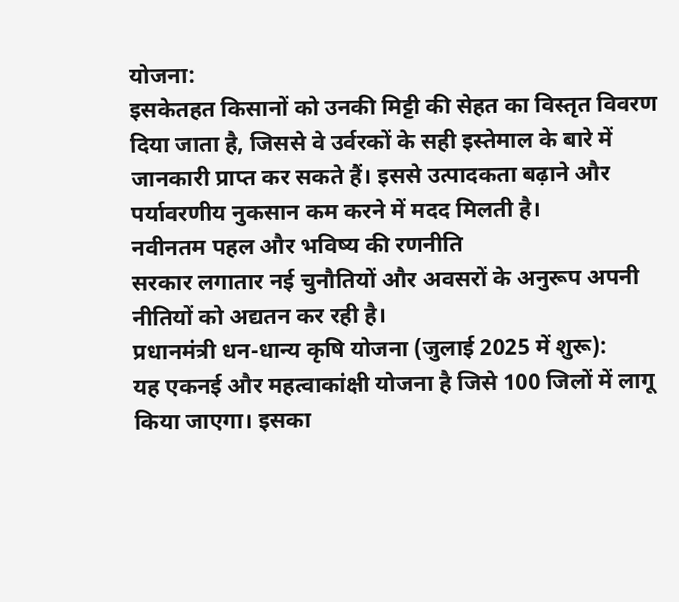योजना:
इसकेतहत किसानों को उनकी मिट्टी की सेहत का विस्तृत विवरण दिया जाता है, जिससे वे उर्वरकों के सही इस्तेमाल के बारे में जानकारी प्राप्त कर सकते हैं। इससे उत्पादकता बढ़ाने और पर्यावरणीय नुकसान कम करने में मदद मिलती है।
नवीनतम पहल और भविष्य की रणनीति
सरकार लगातार नई चुनौतियों और अवसरों के अनुरूप अपनी नीतियों को अद्यतन कर रही है।
प्रधानमंत्री धन-धान्य कृषि योजना (जुलाई 2025 में शुरू):
यह एकनई और महत्वाकांक्षी योजना है जिसे 100 जिलों में लागू किया जाएगा। इसका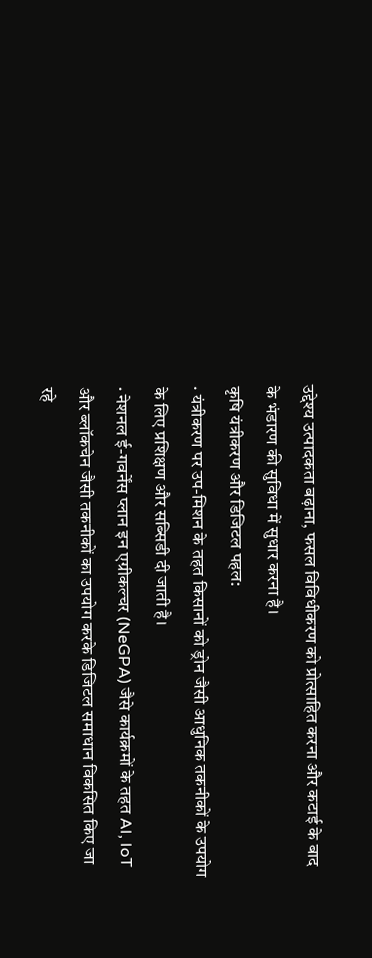उद्देश्य उत्पादकता बढ़ाना, फसल विविधीकरण को प्रोत्साहित करना और कटाई के बाद के भंडारण की सुविधा में सुधार करना है।
कृषि यंत्रीकरण और डिजिटल पहल:
· यंत्रीकरण पर उप-मिशन के तहत किसानों को ड्रोन जैसी आधुनिक तकनीकों के उपयोग के लिए प्रशिक्षण और सब्सिडी दी जाती है।
· नेशनल ई-गवर्नेंस प्लान इन एग्रीकल्चर (NeGPA) जैसे कार्यक्रमों के तहत AI, IoT और ब्लॉकचेन जैसी तकनीकों का उपयोग करके डिजिटल समाधान विकसित किए जा रहे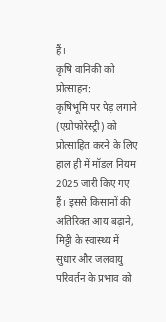हैं।
कृषि वानिकी को प्रोत्साहन:
कृषिभूमि पर पेड़ लगाने (एग्रोफोरेस्ट्री) को प्रोत्साहित करने के लिए हाल ही में मॉडल नियम 2025 जारी किए गए हैं। इससे किसानों की अतिरिक्त आय बढ़ाने, मिट्टी के स्वास्थ्य में सुधार और जलवायु परिवर्तन के प्रभाव को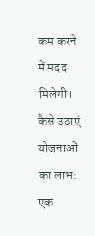कम करने में मदद मिलेगी।
कैसे उठाएं योजनाओं का लाभ: एक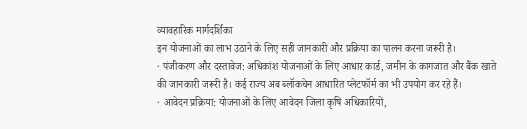व्यावहारिक मार्गदर्शिका
इन योजनाओं का लाभ उठाने के लिए सही जानकारी और प्रक्रिया का पालन करना जरूरी है।
· पंजीकरण और दस्तावेज: अधिकांश योजनाओं के लिए आधार कार्ड, जमीन के कागजात और बैंक खाते की जानकारी जरूरी है। कई राज्य अब ब्लॉकचेन आधारित प्लेटफॉर्म का भी उपयोग कर रहे हैं।
· आवेदन प्रक्रिया: योजनाओं के लिए आवेदन जिला कृषि अधिकारियों,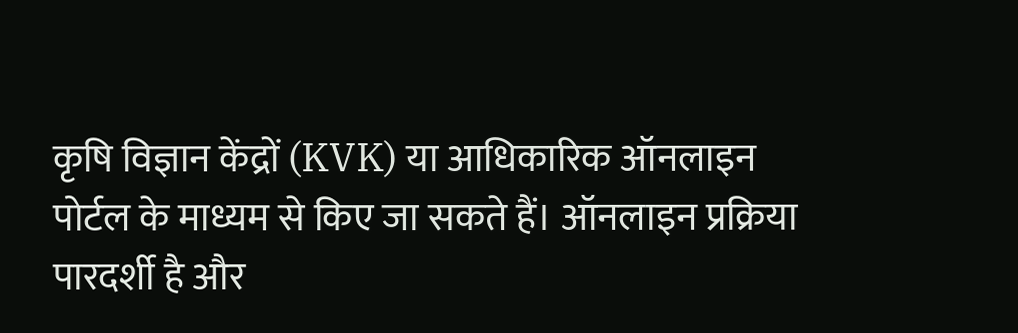कृषि विज्ञान केंद्रों (KVK) या आधिकारिक ऑनलाइन पोर्टल के माध्यम से किए जा सकते हैं। ऑनलाइन प्रक्रिया पारदर्शी है और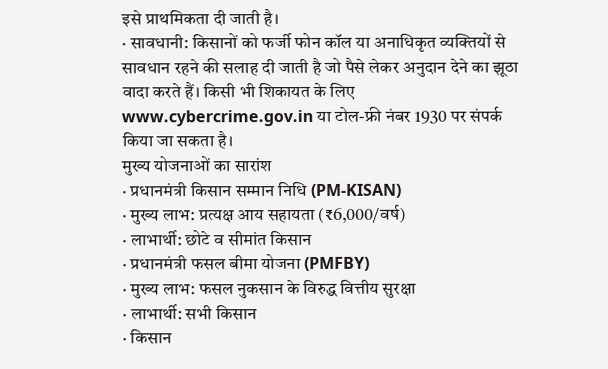इसे प्राथमिकता दी जाती है।
· सावधानी: किसानों को फर्जी फोन कॉल या अनाधिकृत व्यक्तियों से सावधान रहने की सलाह दी जाती है जो पैसे लेकर अनुदान देने का झूठा वादा करते हैं। किसी भी शिकायत के लिए www.cybercrime.gov.in या टोल-फ्री नंबर 1930 पर संपर्क किया जा सकता है।
मुख्य योजनाओं का सारांश
· प्रधानमंत्री किसान सम्मान निधि (PM-KISAN)
· मुख्य लाभ: प्रत्यक्ष आय सहायता (₹6,000/वर्ष)
· लाभार्थी: छोटे व सीमांत किसान
· प्रधानमंत्री फसल बीमा योजना (PMFBY)
· मुख्य लाभ: फसल नुकसान के विरुद्ध वित्तीय सुरक्षा
· लाभार्थी: सभी किसान
· किसान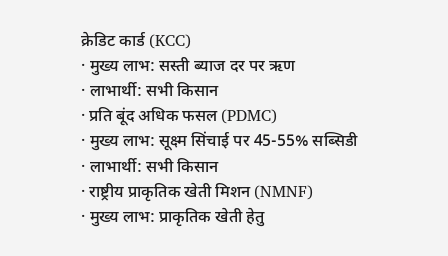क्रेडिट कार्ड (KCC)
· मुख्य लाभ: सस्ती ब्याज दर पर ऋण
· लाभार्थी: सभी किसान
· प्रति बूंद अधिक फसल (PDMC)
· मुख्य लाभ: सूक्ष्म सिंचाई पर 45-55% सब्सिडी
· लाभार्थी: सभी किसान
· राष्ट्रीय प्राकृतिक खेती मिशन (NMNF)
· मुख्य लाभ: प्राकृतिक खेती हेतु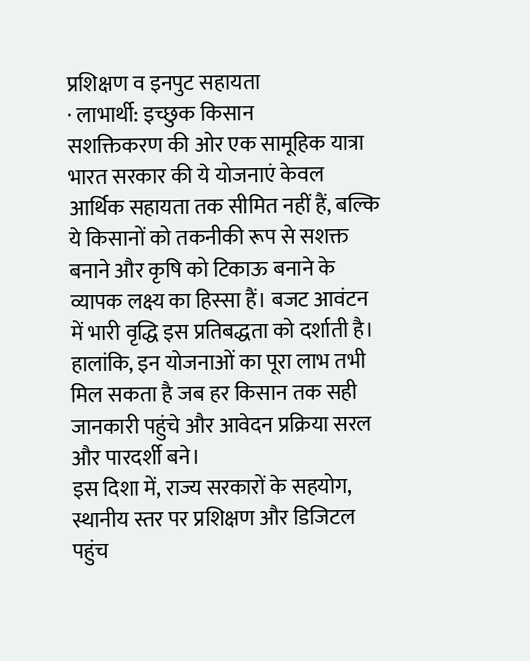प्रशिक्षण व इनपुट सहायता
· लाभार्थी: इच्छुक किसान
सशक्तिकरण की ओर एक सामूहिक यात्रा
भारत सरकार की ये योजनाएं केवल आर्थिक सहायता तक सीमित नहीं हैं, बल्कि ये किसानों को तकनीकी रूप से सशक्त बनाने और कृषि को टिकाऊ बनाने के व्यापक लक्ष्य का हिस्सा हैं। बजट आवंटन में भारी वृद्धि इस प्रतिबद्धता को दर्शाती है। हालांकि, इन योजनाओं का पूरा लाभ तभी मिल सकता है जब हर किसान तक सही जानकारी पहुंचे और आवेदन प्रक्रिया सरल और पारदर्शी बने।
इस दिशा में, राज्य सरकारों के सहयोग, स्थानीय स्तर पर प्रशिक्षण और डिजिटल पहुंच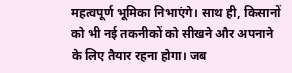महत्वपूर्ण भूमिका निभाएंगे। साथ ही, किसानों को भी नई तकनीकों को सीखने और अपनाने के लिए तैयार रहना होगा। जब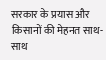सरकार के प्रयास और किसानों की मेहनत साथ-साथ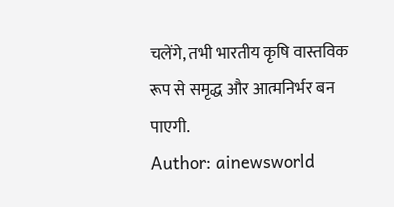चलेंगे, तभी भारतीय कृषि वास्तविक रूप से समृद्ध और आत्मनिर्भर बन पाएगी.
Author: ainewsworld